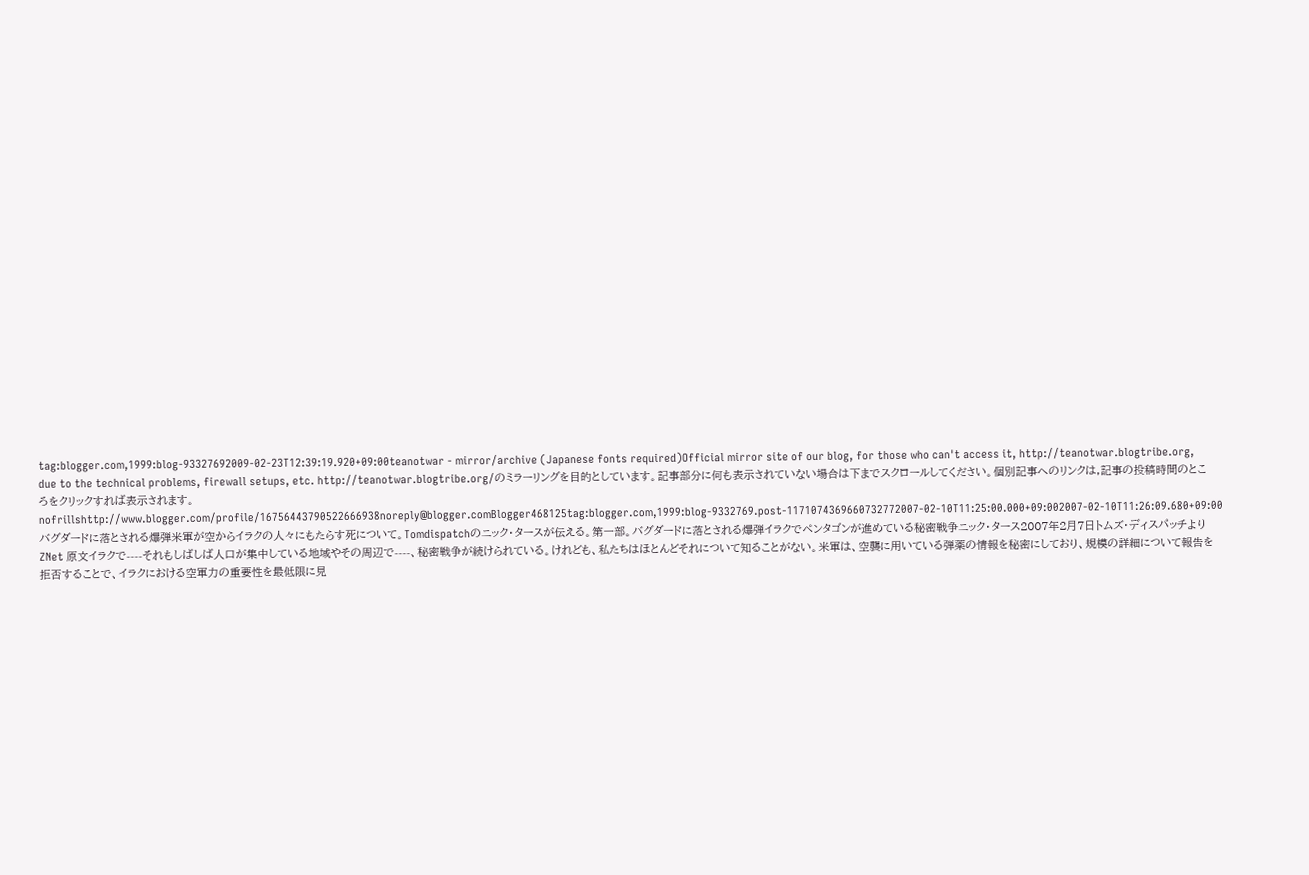tag:blogger.com,1999:blog-93327692009-02-23T12:39:19.920+09:00teanotwar - mirror/archive (Japanese fonts required)Official mirror site of our blog, for those who can't access it, http://teanotwar.blogtribe.org, due to the technical problems, firewall setups, etc. http://teanotwar.blogtribe.org/のミラーリングを目的としています。記事部分に何も表示されていない場合は下までスクロールしてください。個別記事へのリンクは,記事の投稿時間のところをクリックすれば表示されます。nofrillshttp://www.blogger.com/profile/16756443790522666938noreply@blogger.comBlogger468125tag:blogger.com,1999:blog-9332769.post-1171074369660732772007-02-10T11:25:00.000+09:002007-02-10T11:26:09.680+09:00バグダードに落とされる爆弾米軍が空からイラクの人々にもたらす死について。Tomdispatchのニック・タースが伝える。第一部。バグダードに落とされる爆弾イラクでペンタゴンが進めている秘密戦争ニック・タース2007年2月7日トムズ・ディスパッチよりZNet 原文イラクで----それもしばしば人口が集中している地域やその周辺で----、秘密戦争が続けられている。けれども、私たちはほとんどそれについて知ることがない。米軍は、空襲に用いている弾薬の情報を秘密にしており、規模の詳細について報告を拒否することで、イラクにおける空軍力の重要性を最低限に見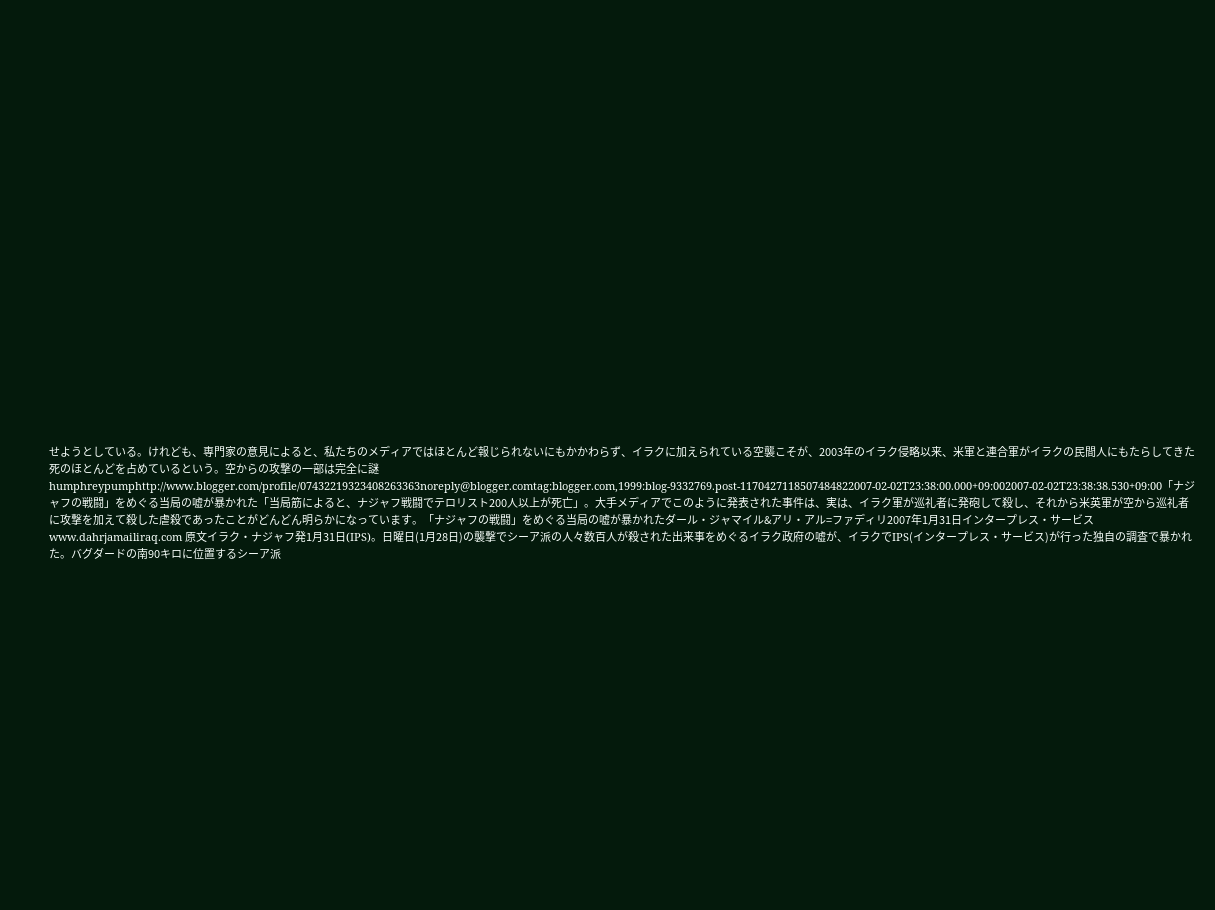せようとしている。けれども、専門家の意見によると、私たちのメディアではほとんど報じられないにもかかわらず、イラクに加えられている空襲こそが、2003年のイラク侵略以来、米軍と連合軍がイラクの民間人にもたらしてきた死のほとんどを占めているという。空からの攻撃の一部は完全に謎humphreypumphttp://www.blogger.com/profile/07432219323408263363noreply@blogger.comtag:blogger.com,1999:blog-9332769.post-1170427118507484822007-02-02T23:38:00.000+09:002007-02-02T23:38:38.530+09:00「ナジャフの戦闘」をめぐる当局の嘘が暴かれた「当局筋によると、ナジャフ戦闘でテロリスト200人以上が死亡」。大手メディアでこのように発表された事件は、実は、イラク軍が巡礼者に発砲して殺し、それから米英軍が空から巡礼者に攻撃を加えて殺した虐殺であったことがどんどん明らかになっています。「ナジャフの戦闘」をめぐる当局の嘘が暴かれたダール・ジャマイル&アリ・アル=ファディリ2007年1月31日インタープレス・サービスwww.dahrjamailiraq.com 原文イラク・ナジャフ発1月31日(IPS)。日曜日(1月28日)の襲撃でシーア派の人々数百人が殺された出来事をめぐるイラク政府の嘘が、イラクでIPS(インタープレス・サービス)が行った独自の調査で暴かれた。バグダードの南90キロに位置するシーア派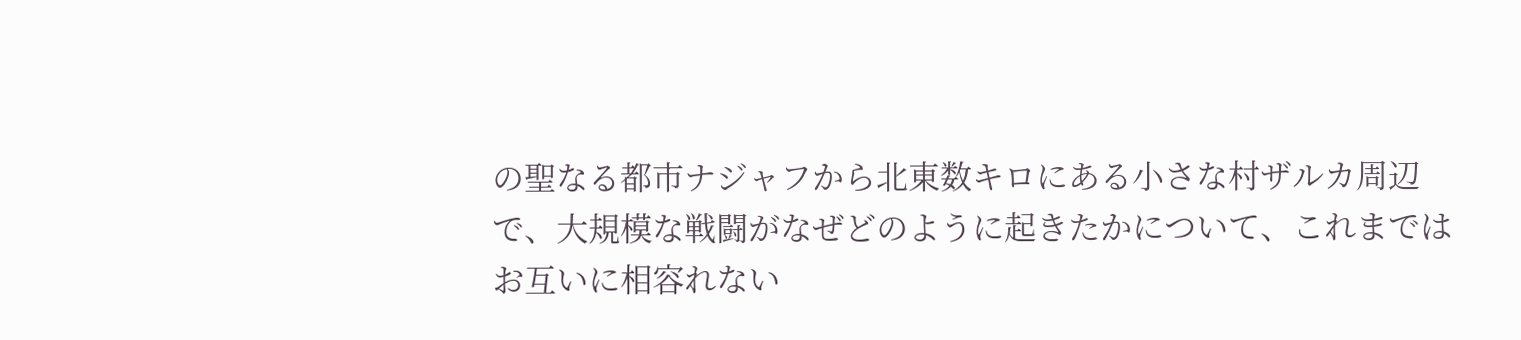の聖なる都市ナジャフから北東数キロにある小さな村ザルカ周辺で、大規模な戦闘がなぜどのように起きたかについて、これまではお互いに相容れない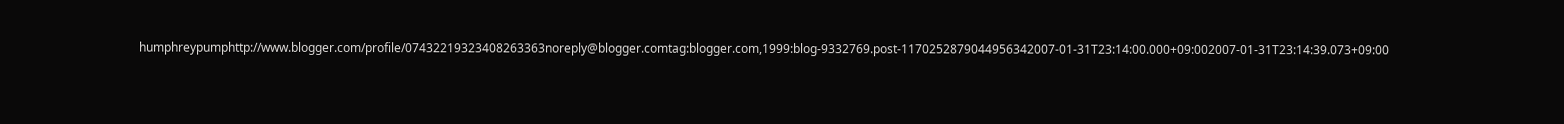humphreypumphttp://www.blogger.com/profile/07432219323408263363noreply@blogger.comtag:blogger.com,1999:blog-9332769.post-1170252879044956342007-01-31T23:14:00.000+09:002007-01-31T23:14:39.073+09:00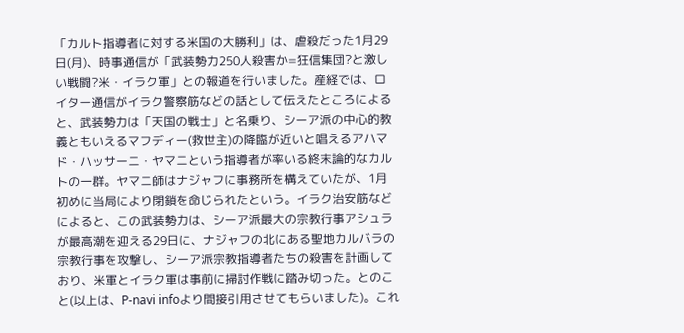「カルト指導者に対する米国の大勝利」は、虐殺だった1月29日(月)、時事通信が「武装勢力250人殺害か=狂信集団?と激しい戦闘?米・イラク軍」との報道を行いました。産経では、ロイター通信がイラク警察筋などの話として伝えたところによると、武装勢力は「天国の戦士」と名乗り、シーア派の中心的教義ともいえるマフディー(救世主)の降臨が近いと唱えるアハマド・ハッサーニ・ヤマニという指導者が率いる終末論的なカルトの一群。ヤマニ師はナジャフに事務所を構えていたが、1月初めに当局により閉鎖を命じられたという。イラク治安筋などによると、この武装勢力は、シーア派最大の宗教行事アシュラが最高潮を迎える29日に、ナジャフの北にある聖地カルバラの宗教行事を攻撃し、シーア派宗教指導者たちの殺害を計画しており、米軍とイラク軍は事前に掃討作戦に踏み切った。とのこと(以上は、P-navi infoより間接引用させてもらいました)。これ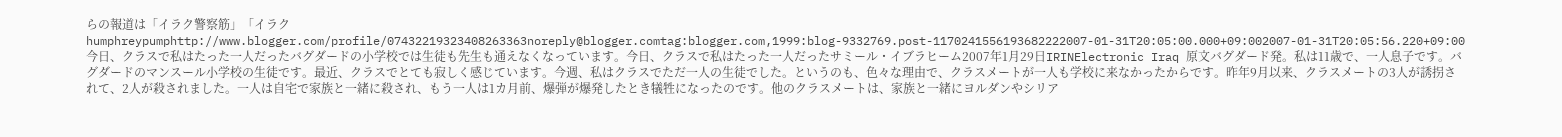らの報道は「イラク警察筋」「イラクhumphreypumphttp://www.blogger.com/profile/07432219323408263363noreply@blogger.comtag:blogger.com,1999:blog-9332769.post-1170241556193682222007-01-31T20:05:00.000+09:002007-01-31T20:05:56.220+09:00今日、クラスで私はたった一人だったバグダードの小学校では生徒も先生も通えなくなっています。今日、クラスで私はたった一人だったサミール・イブラヒーム2007年1月29日IRINElectronic Iraq 原文バグダード発。私は11歳で、一人息子です。バグダードのマンスール小学校の生徒です。最近、クラスでとても寂しく感じています。今週、私はクラスでただ一人の生徒でした。というのも、色々な理由で、クラスメートが一人も学校に来なかったからです。昨年9月以来、クラスメートの3人が誘拐されて、2人が殺されました。一人は自宅で家族と一緒に殺され、もう一人は1カ月前、爆弾が爆発したとき犠牲になったのです。他のクラスメートは、家族と一緒にヨルダンやシリア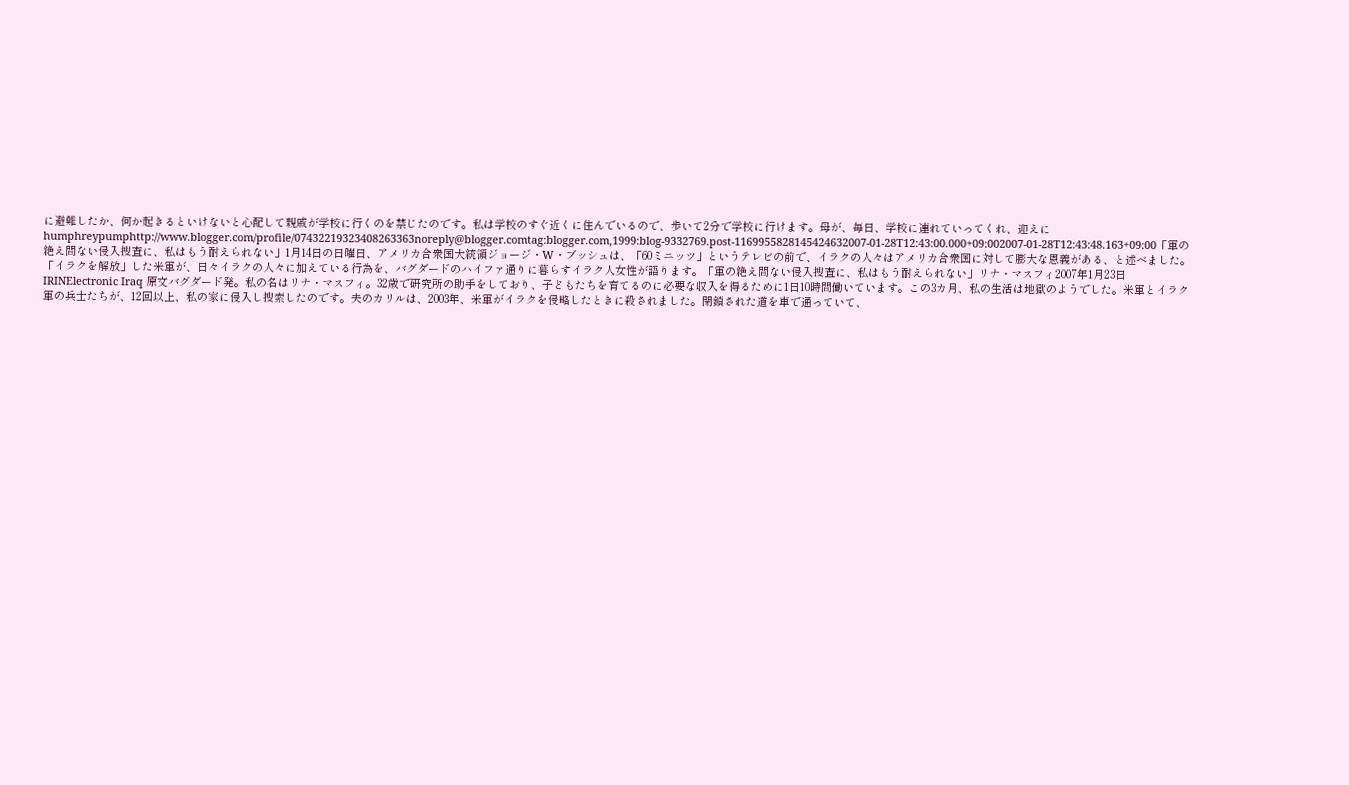に避難したか、何か起きるといけないと心配して親戚が学校に行くのを禁じたのです。私は学校のすぐ近くに住んでいるので、歩いて2分で学校に行けます。母が、毎日、学校に連れていってくれ、迎えにhumphreypumphttp://www.blogger.com/profile/07432219323408263363noreply@blogger.comtag:blogger.com,1999:blog-9332769.post-1169955828145424632007-01-28T12:43:00.000+09:002007-01-28T12:43:48.163+09:00「軍の絶え間ない侵入捜査に、私はもう耐えられない」1月14日の日曜日、アメリカ合衆国大統領ジョージ・W・ブッシュは、「60ミニッツ」というテレビの前で、イラクの人々はアメリカ合衆国に対して膨大な恩義がある、と述べました。「イラクを解放」した米軍が、日々イラクの人々に加えている行為を、バグダードのハイファ通りに暮らすイラク人女性が語ります。「軍の絶え間ない侵入捜査に、私はもう耐えられない」リナ・マスフィ2007年1月23日IRINElectronic Iraq 原文バグダード発。私の名はリナ・マスフィ。32歳で研究所の助手をしており、子どもたちを育てるのに必要な収入を得るために1日10時間働いています。この3カ月、私の生活は地獄のようでした。米軍とイラク軍の兵士たちが、12回以上、私の家に侵入し捜索したのです。夫のカリルは、2003年、米軍がイラクを侵略したときに殺されました。閉鎖された道を車で通っていて、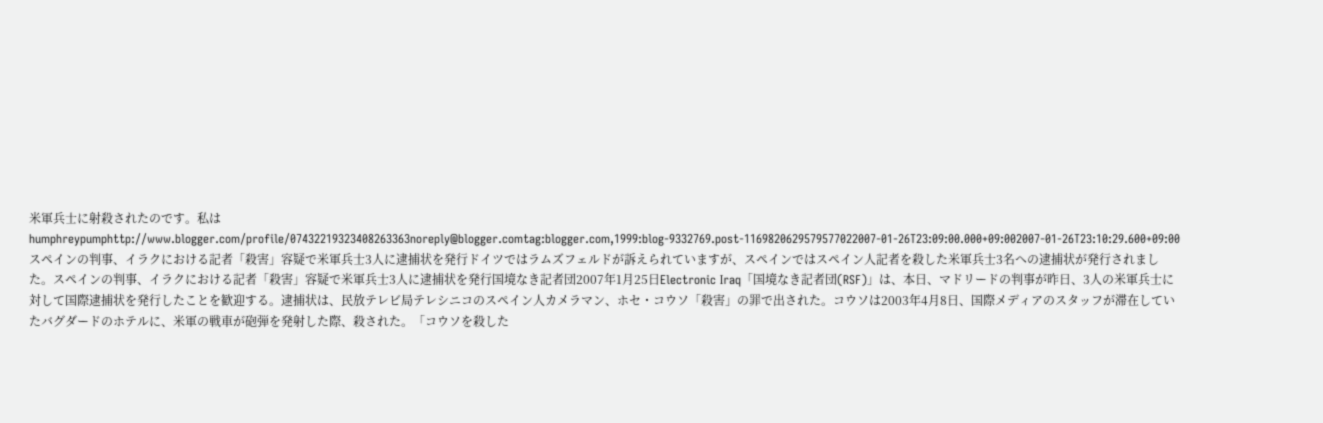米軍兵士に射殺されたのです。私はhumphreypumphttp://www.blogger.com/profile/07432219323408263363noreply@blogger.comtag:blogger.com,1999:blog-9332769.post-1169820629579577022007-01-26T23:09:00.000+09:002007-01-26T23:10:29.600+09:00スペインの判事、イラクにおける記者「殺害」容疑で米軍兵士3人に逮捕状を発行ドイツではラムズフェルドが訴えられていますが、スペインではスペイン人記者を殺した米軍兵士3名への逮捕状が発行されました。スペインの判事、イラクにおける記者「殺害」容疑で米軍兵士3人に逮捕状を発行国境なき記者団2007年1月25日Electronic Iraq「国境なき記者団(RSF)」は、本日、マドリードの判事が昨日、3人の米軍兵士に対して国際逮捕状を発行したことを歓迎する。逮捕状は、民放テレビ局テレシニコのスペイン人カメラマン、ホセ・コウソ「殺害」の罪で出された。コウソは2003年4月8日、国際メディアのスタッフが滞在していたバグダードのホテルに、米軍の戦車が砲弾を発射した際、殺された。「コウソを殺した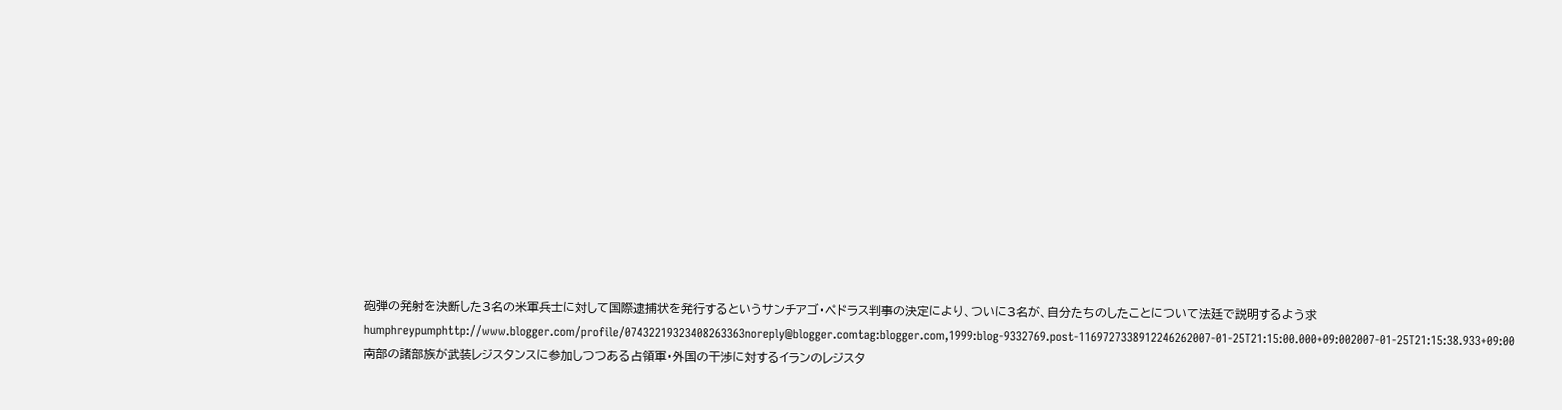砲弾の発射を決断した3名の米軍兵士に対して国際逮捕状を発行するというサンチアゴ・ペドラス判事の決定により、ついに3名が、自分たちのしたことについて法廷で説明するよう求humphreypumphttp://www.blogger.com/profile/07432219323408263363noreply@blogger.comtag:blogger.com,1999:blog-9332769.post-1169727338912246262007-01-25T21:15:00.000+09:002007-01-25T21:15:38.933+09:00南部の諸部族が武装レジスタンスに参加しつつある占領軍・外国の干渉に対するイランのレジスタ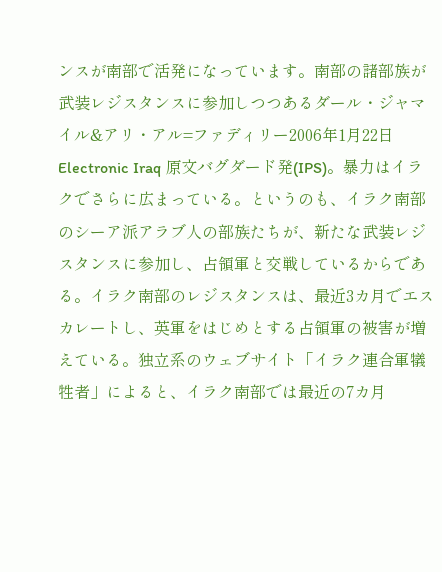ンスが南部で活発になっています。南部の諸部族が武装レジスタンスに参加しつつあるダール・ジャマイル&アリ・アル=ファディリー2006年1月22日Electronic Iraq 原文バグダード発(IPS)。暴力はイラクでさらに広まっている。というのも、イラク南部のシーア派アラブ人の部族たちが、新たな武装レジスタンスに参加し、占領軍と交戦しているからである。イラク南部のレジスタンスは、最近3カ月でエスカレートし、英軍をはじめとする占領軍の被害が増えている。独立系のウェブサイト「イラク連合軍犠牲者」によると、イラク南部では最近の7カ月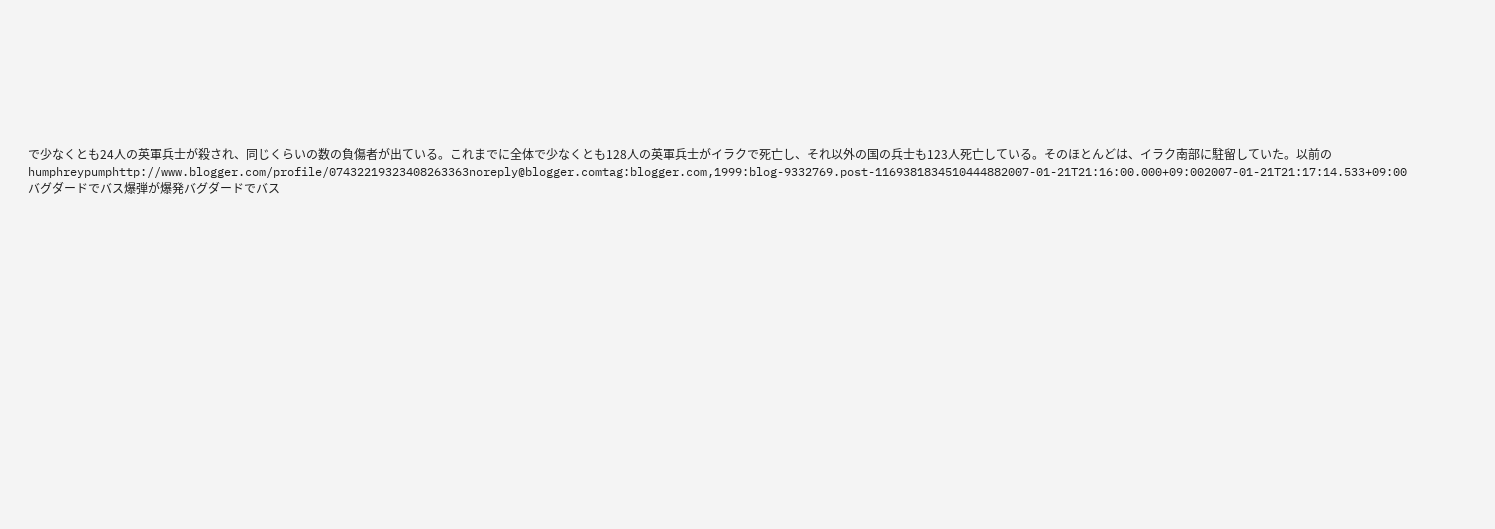で少なくとも24人の英軍兵士が殺され、同じくらいの数の負傷者が出ている。これまでに全体で少なくとも128人の英軍兵士がイラクで死亡し、それ以外の国の兵士も123人死亡している。そのほとんどは、イラク南部に駐留していた。以前のhumphreypumphttp://www.blogger.com/profile/07432219323408263363noreply@blogger.comtag:blogger.com,1999:blog-9332769.post-1169381834510444882007-01-21T21:16:00.000+09:002007-01-21T21:17:14.533+09:00バグダードでバス爆弾が爆発バグダードでバス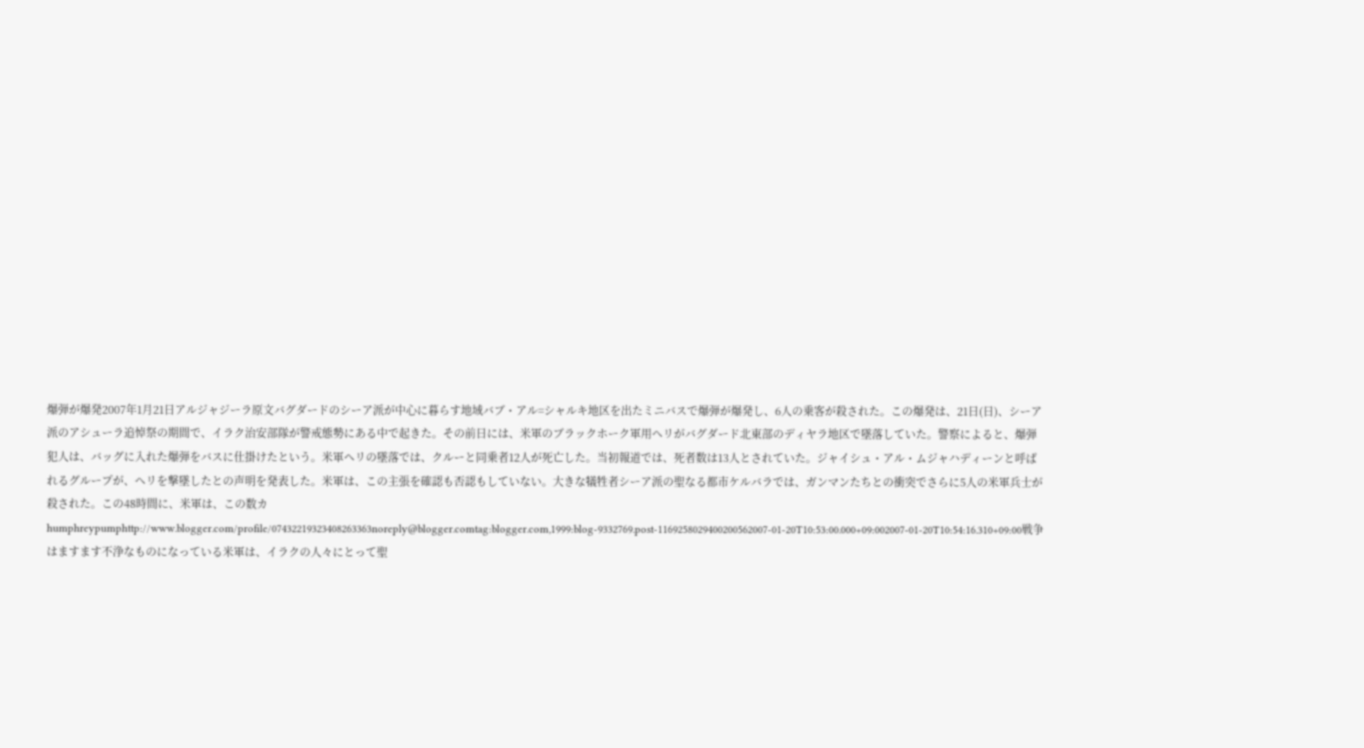爆弾が爆発2007年1月21日アルジャジーラ原文バグダードのシーア派が中心に暮らす地域バブ・アル=シャルキ地区を出たミニバスで爆弾が爆発し、6人の乗客が殺された。この爆発は、21日(日)、シーア派のアシューラ追悼祭の期間で、イラク治安部隊が警戒態勢にある中で起きた。その前日には、米軍のブラックホーク軍用ヘリがバグダード北東部のディヤラ地区で墜落していた。警察によると、爆弾犯人は、バッグに入れた爆弾をバスに仕掛けたという。米軍ヘリの墜落では、クルーと同乗者12人が死亡した。当初報道では、死者数は13人とされていた。ジャイシュ・アル・ムジャハディーンと呼ばれるグループが、ヘリを撃墜したとの声明を発表した。米軍は、この主張を確認も否認もしていない。大きな犠牲者シーア派の聖なる都市ケルバラでは、ガンマンたちとの衝突でさらに5人の米軍兵士が殺された。この48時間に、米軍は、この数カhumphreypumphttp://www.blogger.com/profile/07432219323408263363noreply@blogger.comtag:blogger.com,1999:blog-9332769.post-1169258029400200562007-01-20T10:53:00.000+09:002007-01-20T10:54:16.310+09:00戦争はますます不浄なものになっている米軍は、イラクの人々にとって聖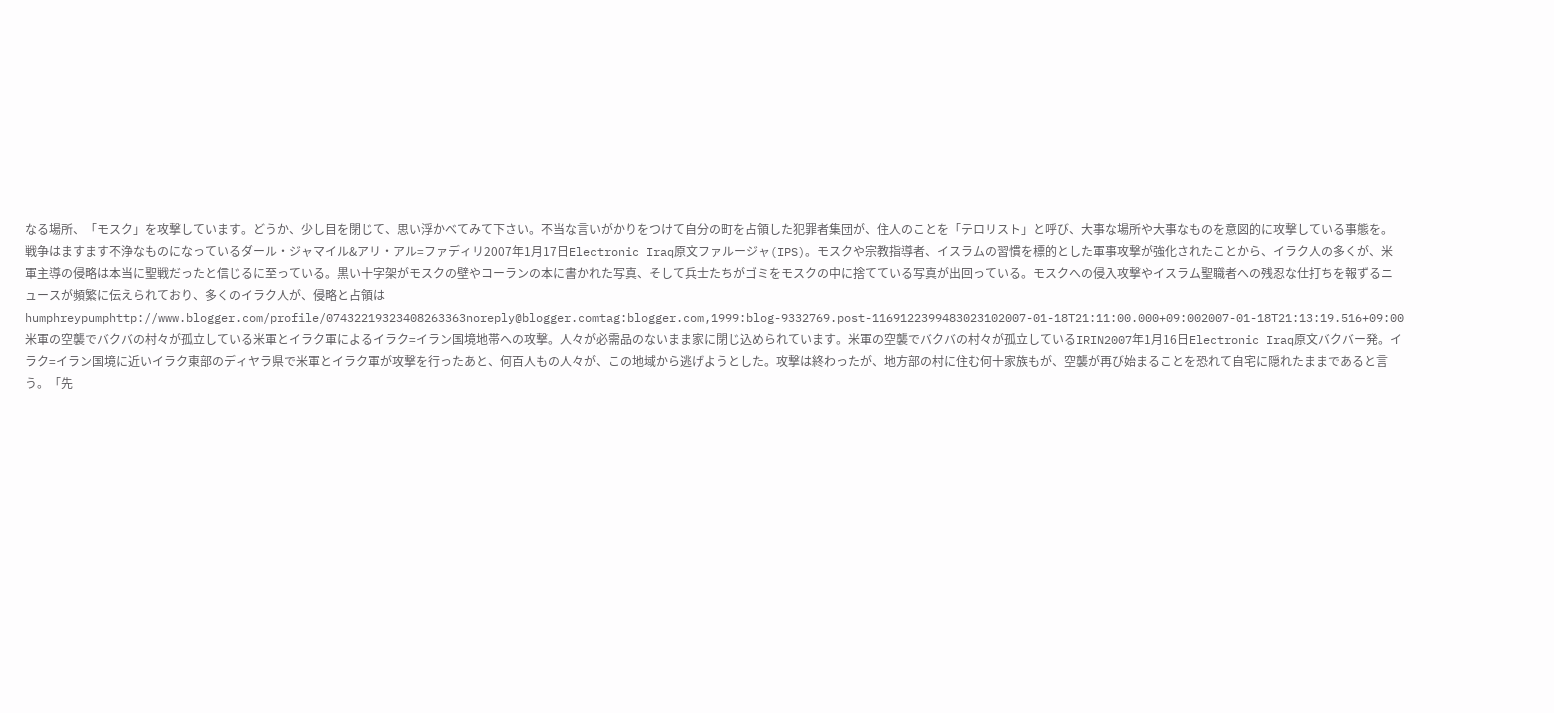なる場所、「モスク」を攻撃しています。どうか、少し目を閉じて、思い浮かべてみて下さい。不当な言いがかりをつけて自分の町を占領した犯罪者集団が、住人のことを「テロリスト」と呼び、大事な場所や大事なものを意図的に攻撃している事態を。戦争はますます不浄なものになっているダール・ジャマイル&アリ・アル=ファディリ2007年1月17日Electronic Iraq原文ファルージャ(IPS)。モスクや宗教指導者、イスラムの習慣を標的とした軍事攻撃が強化されたことから、イラク人の多くが、米軍主導の侵略は本当に聖戦だったと信じるに至っている。黒い十字架がモスクの壁やコーランの本に書かれた写真、そして兵士たちがゴミをモスクの中に捨てている写真が出回っている。モスクへの侵入攻撃やイスラム聖職者への残忍な仕打ちを報ずるニュースが頻繁に伝えられており、多くのイラク人が、侵略と占領はhumphreypumphttp://www.blogger.com/profile/07432219323408263363noreply@blogger.comtag:blogger.com,1999:blog-9332769.post-1169122399483023102007-01-18T21:11:00.000+09:002007-01-18T21:13:19.516+09:00米軍の空襲でバクバの村々が孤立している米軍とイラク軍によるイラク=イラン国境地帯への攻撃。人々が必需品のないまま家に閉じ込められています。米軍の空襲でバクバの村々が孤立しているIRIN2007年1月16日Electronic Iraq原文バクバー発。イラク=イラン国境に近いイラク東部のディヤラ県で米軍とイラク軍が攻撃を行ったあと、何百人もの人々が、この地域から逃げようとした。攻撃は終わったが、地方部の村に住む何十家族もが、空襲が再び始まることを恐れて自宅に隠れたままであると言う。「先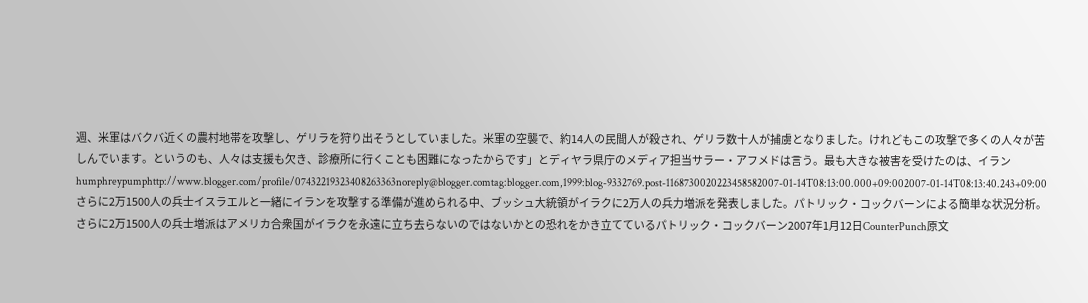週、米軍はバクバ近くの農村地帯を攻撃し、ゲリラを狩り出そうとしていました。米軍の空襲で、約14人の民間人が殺され、ゲリラ数十人が捕虜となりました。けれどもこの攻撃で多くの人々が苦しんでいます。というのも、人々は支援も欠き、診療所に行くことも困難になったからです」とディヤラ県庁のメディア担当サラー・アフメドは言う。最も大きな被害を受けたのは、イランhumphreypumphttp://www.blogger.com/profile/07432219323408263363noreply@blogger.comtag:blogger.com,1999:blog-9332769.post-1168730020223458582007-01-14T08:13:00.000+09:002007-01-14T08:13:40.243+09:00さらに2万1500人の兵士イスラエルと一緒にイランを攻撃する準備が進められる中、ブッシュ大統領がイラクに2万人の兵力増派を発表しました。パトリック・コックバーンによる簡単な状況分析。さらに2万1500人の兵士増派はアメリカ合衆国がイラクを永遠に立ち去らないのではないかとの恐れをかき立てているパトリック・コックバーン2007年1月12日CounterPunch原文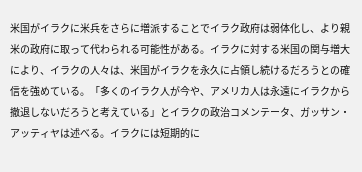米国がイラクに米兵をさらに増派することでイラク政府は弱体化し、より親米の政府に取って代わられる可能性がある。イラクに対する米国の関与増大により、イラクの人々は、米国がイラクを永久に占領し続けるだろうとの確信を強めている。「多くのイラク人が今や、アメリカ人は永遠にイラクから撤退しないだろうと考えている」とイラクの政治コメンテータ、ガッサン・アッティヤは述べる。イラクには短期的に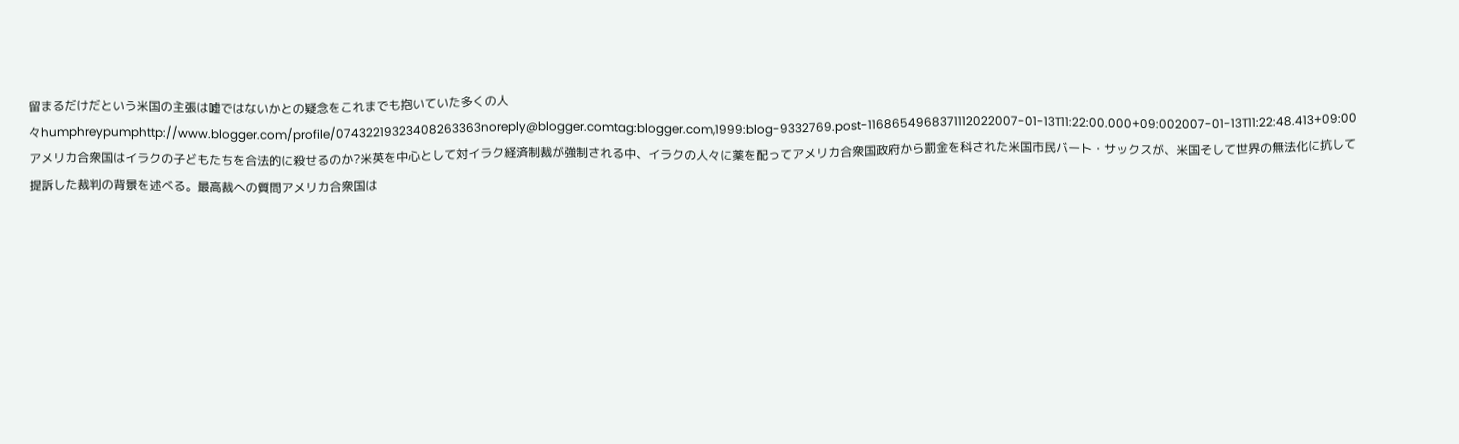留まるだけだという米国の主張は嘘ではないかとの疑念をこれまでも抱いていた多くの人々humphreypumphttp://www.blogger.com/profile/07432219323408263363noreply@blogger.comtag:blogger.com,1999:blog-9332769.post-1168654968371112022007-01-13T11:22:00.000+09:002007-01-13T11:22:48.413+09:00アメリカ合衆国はイラクの子どもたちを合法的に殺せるのか?米英を中心として対イラク経済制裁が強制される中、イラクの人々に薬を配ってアメリカ合衆国政府から罰金を科された米国市民バート・サックスが、米国そして世界の無法化に抗して提訴した裁判の背景を述べる。最高裁への質問アメリカ合衆国は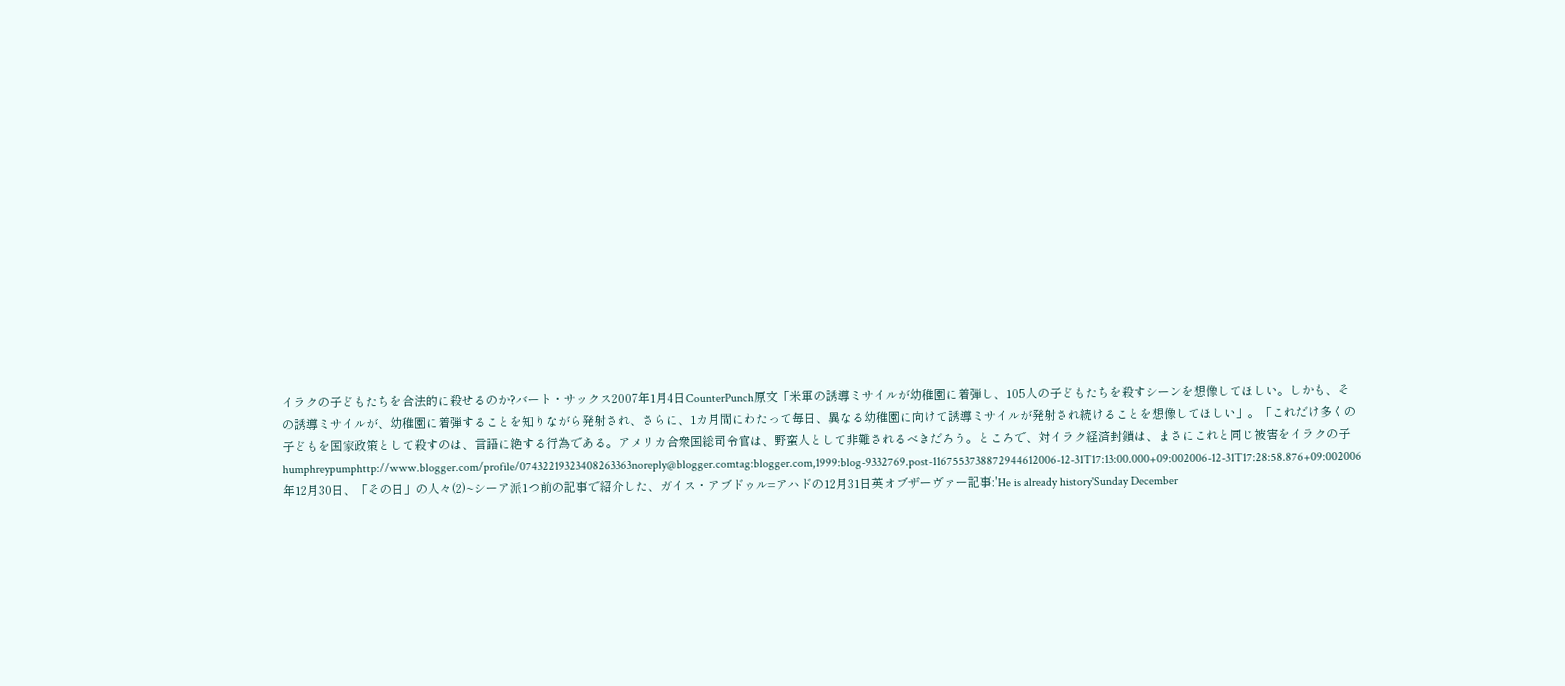イラクの子どもたちを合法的に殺せるのか?バート・サックス2007年1月4日CounterPunch原文「米軍の誘導ミサイルが幼稚園に着弾し、105人の子どもたちを殺すシーンを想像してほしい。しかも、その誘導ミサイルが、幼稚園に着弾することを知りながら発射され、さらに、1カ月間にわたって毎日、異なる幼稚園に向けて誘導ミサイルが発射され続けることを想像してほしい」。「これだけ多くの子どもを国家政策として殺すのは、言語に絶する行為である。アメリカ合衆国総司令官は、野蛮人として非難されるべきだろう。ところで、対イラク経済封鎖は、まさにこれと同じ被害をイラクの子humphreypumphttp://www.blogger.com/profile/07432219323408263363noreply@blogger.comtag:blogger.com,1999:blog-9332769.post-1167553738872944612006-12-31T17:13:00.000+09:002006-12-31T17:28:58.876+09:002006年12月30日、「その日」の人々(2)~シーア派1つ前の記事で紹介した、ガイス・アブドゥル=アハドの12月31日英オブザーヴァー記事:'He is already history'Sunday December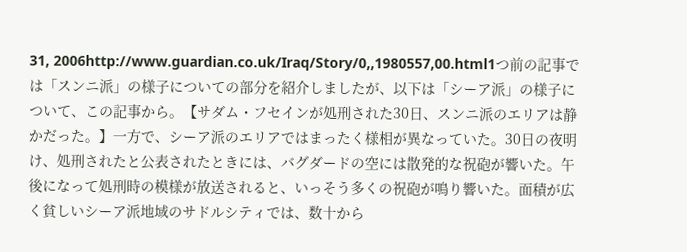31, 2006http://www.guardian.co.uk/Iraq/Story/0,,1980557,00.html1つ前の記事では「スンニ派」の様子についての部分を紹介しましたが、以下は「シーア派」の様子について、この記事から。【サダム・フセインが処刑された30日、スンニ派のエリアは静かだった。】一方で、シーア派のエリアではまったく様相が異なっていた。30日の夜明け、処刑されたと公表されたときには、バグダードの空には散発的な祝砲が響いた。午後になって処刑時の模様が放送されると、いっそう多くの祝砲が鳴り響いた。面積が広く貧しいシーア派地域のサドルシティでは、数十から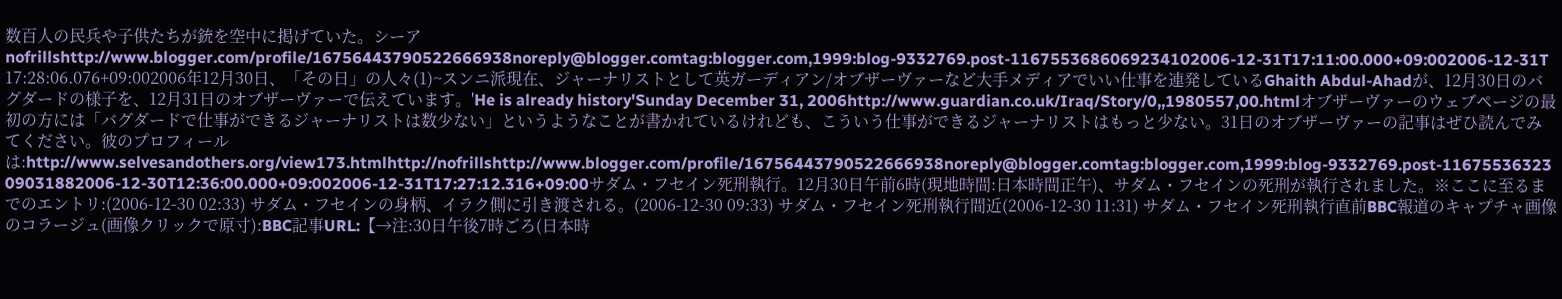数百人の民兵や子供たちが銃を空中に掲げていた。シーアnofrillshttp://www.blogger.com/profile/16756443790522666938noreply@blogger.comtag:blogger.com,1999:blog-9332769.post-1167553686069234102006-12-31T17:11:00.000+09:002006-12-31T17:28:06.076+09:002006年12月30日、「その日」の人々(1)~スンニ派現在、ジャーナリストとして英ガーディアン/オブザーヴァーなど大手メディアでいい仕事を連発しているGhaith Abdul-Ahadが、12月30日のバグダードの様子を、12月31日のオブザーヴァーで伝えています。'He is already history'Sunday December 31, 2006http://www.guardian.co.uk/Iraq/Story/0,,1980557,00.htmlオブザーヴァーのウェブページの最初の方には「バグダードで仕事ができるジャーナリストは数少ない」というようなことが書かれているけれども、こういう仕事ができるジャーナリストはもっと少ない。31日のオブザーヴァーの記事はぜひ読んでみてください。彼のプロフィールは:http://www.selvesandothers.org/view173.htmlhttp://nofrillshttp://www.blogger.com/profile/16756443790522666938noreply@blogger.comtag:blogger.com,1999:blog-9332769.post-1167553632309031882006-12-30T12:36:00.000+09:002006-12-31T17:27:12.316+09:00サダム・フセイン死刑執行。12月30日午前6時(現地時間:日本時間正午)、サダム・フセインの死刑が執行されました。※ここに至るまでのエントリ:(2006-12-30 02:33) サダム・フセインの身柄、イラク側に引き渡される。(2006-12-30 09:33) サダム・フセイン死刑執行間近(2006-12-30 11:31) サダム・フセイン死刑執行直前BBC報道のキャプチャ画像のコラージュ(画像クリックで原寸):BBC記事URL:【→注:30日午後7時ごろ(日本時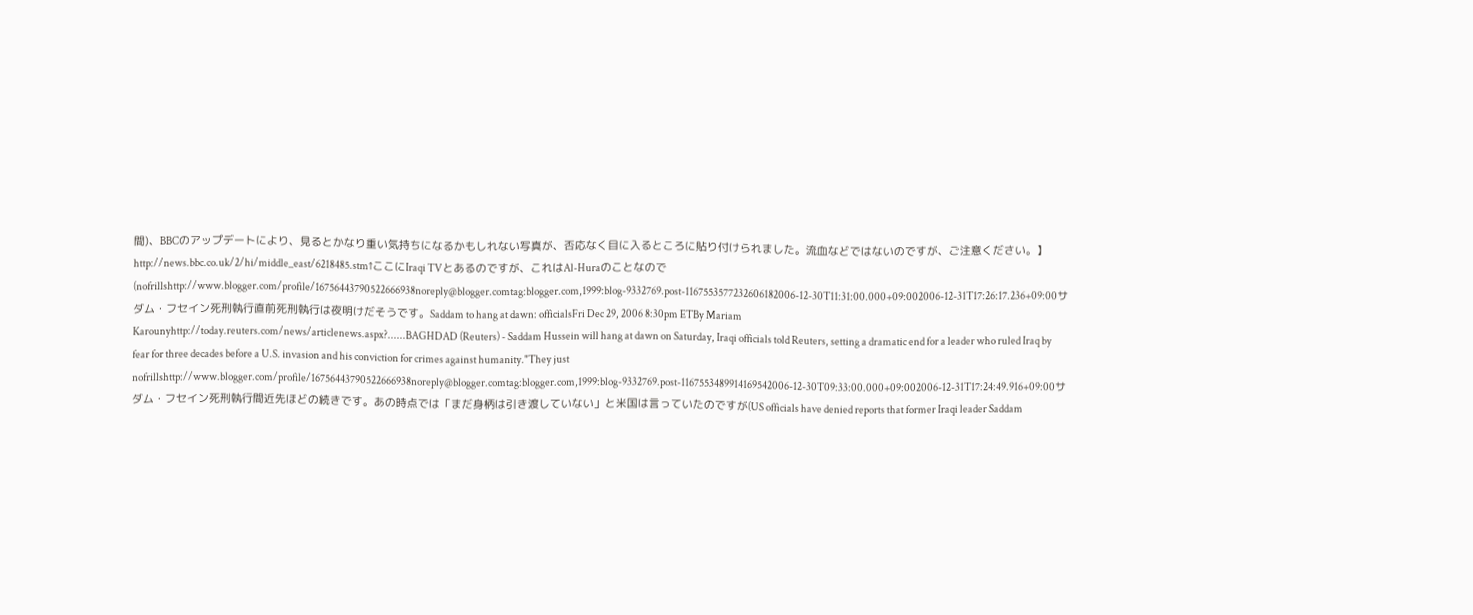間)、BBCのアップデートにより、見るとかなり重い気持ちになるかもしれない写真が、否応なく目に入るところに貼り付けられました。流血などではないのですが、ご注意ください。】http://news.bbc.co.uk/2/hi/middle_east/6218485.stm↑ここにIraqi TVとあるのですが、これはAl-Huraのことなので(nofrillshttp://www.blogger.com/profile/16756443790522666938noreply@blogger.comtag:blogger.com,1999:blog-9332769.post-1167553577232606182006-12-30T11:31:00.000+09:002006-12-31T17:26:17.236+09:00サダム・フセイン死刑執行直前死刑執行は夜明けだそうです。Saddam to hang at dawn: officialsFri Dec 29, 2006 8:30pm ETBy Mariam Karounyhttp://today.reuters.com/news/articlenews.aspx?......BAGHDAD (Reuters) - Saddam Hussein will hang at dawn on Saturday, Iraqi officials told Reuters, setting a dramatic end for a leader who ruled Iraq by fear for three decades before a U.S. invasion and his conviction for crimes against humanity."They just nofrillshttp://www.blogger.com/profile/16756443790522666938noreply@blogger.comtag:blogger.com,1999:blog-9332769.post-1167553489914169542006-12-30T09:33:00.000+09:002006-12-31T17:24:49.916+09:00サダム・フセイン死刑執行間近先ほどの続きです。あの時点では「まだ身柄は引き渡していない」と米国は言っていたのですが(US officials have denied reports that former Iraqi leader Saddam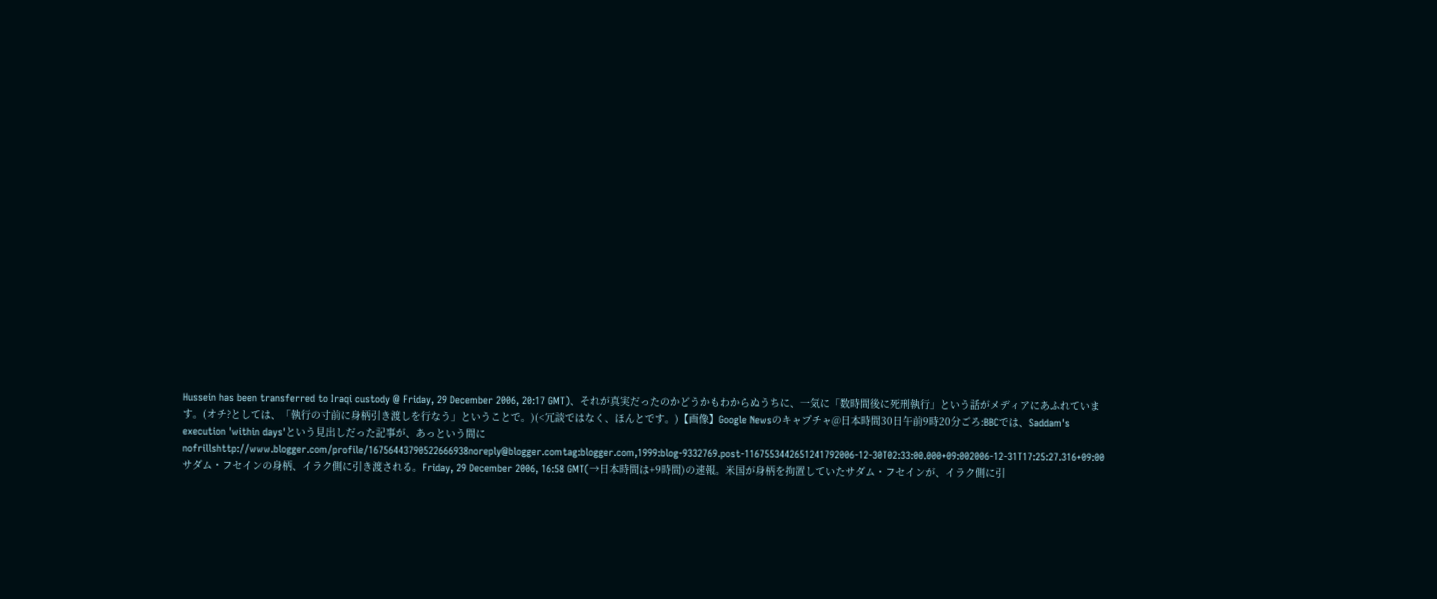Hussein has been transferred to Iraqi custody @ Friday, 29 December 2006, 20:17 GMT)、それが真実だったのかどうかもわからぬうちに、一気に「数時間後に死刑執行」という話がメディアにあふれています。(オチ?としては、「執行の寸前に身柄引き渡しを行なう」ということで。)(<冗談ではなく、ほんとです。)【画像】Google Newsのキャプチャ@日本時間30日午前9時20分ごろ:BBCでは、Saddam's execution 'within days'という見出しだった記事が、あっという間にnofrillshttp://www.blogger.com/profile/16756443790522666938noreply@blogger.comtag:blogger.com,1999:blog-9332769.post-1167553442651241792006-12-30T02:33:00.000+09:002006-12-31T17:25:27.316+09:00サダム・フセインの身柄、イラク側に引き渡される。Friday, 29 December 2006, 16:58 GMT(→日本時間は+9時間)の速報。米国が身柄を拘置していたサダム・フセインが、イラク側に引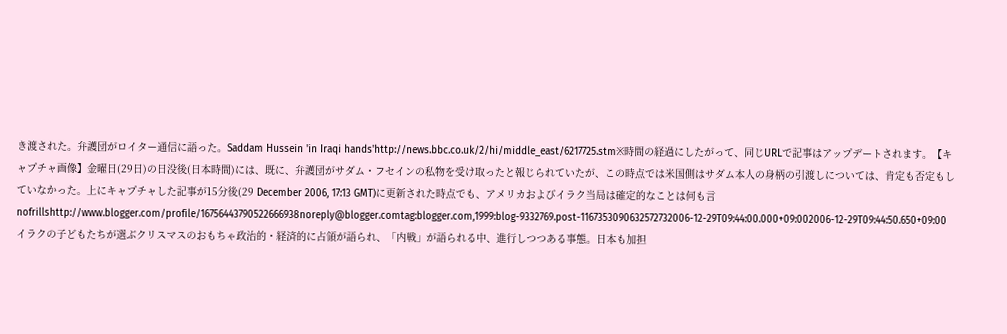き渡された。弁護団がロイター通信に語った。Saddam Hussein 'in Iraqi hands'http://news.bbc.co.uk/2/hi/middle_east/6217725.stm※時間の経過にしたがって、同じURLで記事はアップデートされます。【キャプチャ画像】金曜日(29日)の日没後(日本時間)には、既に、弁護団がサダム・フセインの私物を受け取ったと報じられていたが、この時点では米国側はサダム本人の身柄の引渡しについては、肯定も否定もしていなかった。上にキャプチャした記事が15分後(29 December 2006, 17:13 GMT)に更新された時点でも、アメリカおよびイラク当局は確定的なことは何も言nofrillshttp://www.blogger.com/profile/16756443790522666938noreply@blogger.comtag:blogger.com,1999:blog-9332769.post-1167353090632572732006-12-29T09:44:00.000+09:002006-12-29T09:44:50.650+09:00イラクの子どもたちが選ぶクリスマスのおもちゃ政治的・経済的に占領が語られ、「内戦」が語られる中、進行しつつある事態。日本も加担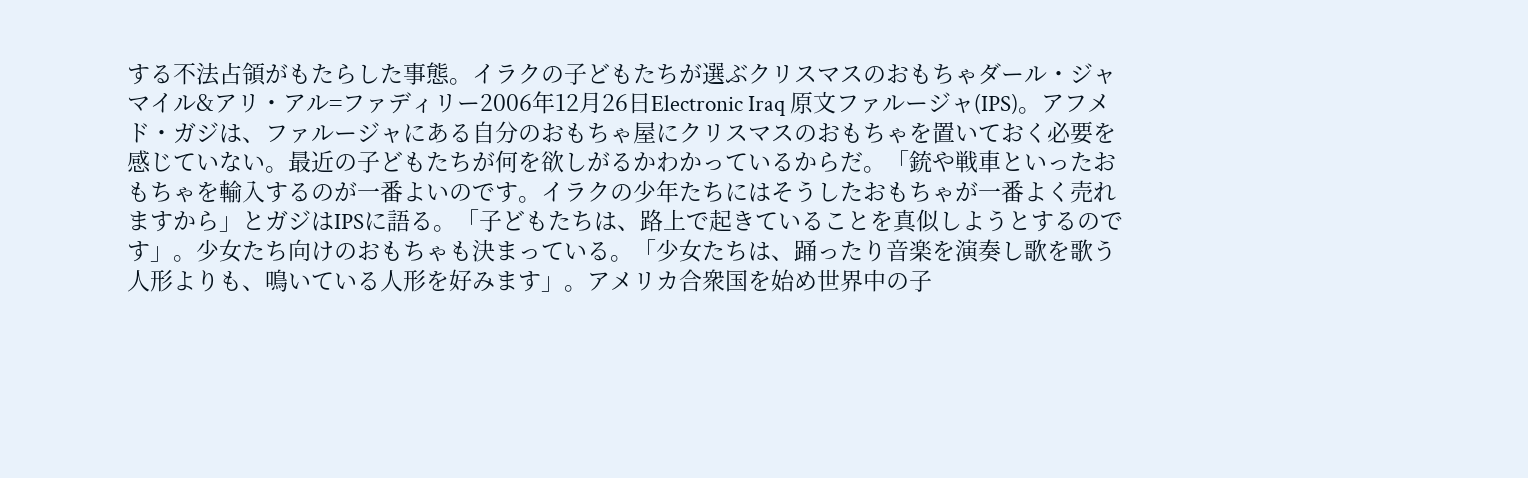する不法占領がもたらした事態。イラクの子どもたちが選ぶクリスマスのおもちゃダール・ジャマイル&アリ・アル=ファディリー2006年12月26日Electronic Iraq 原文ファルージャ(IPS)。アフメド・ガジは、ファルージャにある自分のおもちゃ屋にクリスマスのおもちゃを置いておく必要を感じていない。最近の子どもたちが何を欲しがるかわかっているからだ。「銃や戦車といったおもちゃを輸入するのが一番よいのです。イラクの少年たちにはそうしたおもちゃが一番よく売れますから」とガジはIPSに語る。「子どもたちは、路上で起きていることを真似しようとするのです」。少女たち向けのおもちゃも決まっている。「少女たちは、踊ったり音楽を演奏し歌を歌う人形よりも、鳴いている人形を好みます」。アメリカ合衆国を始め世界中の子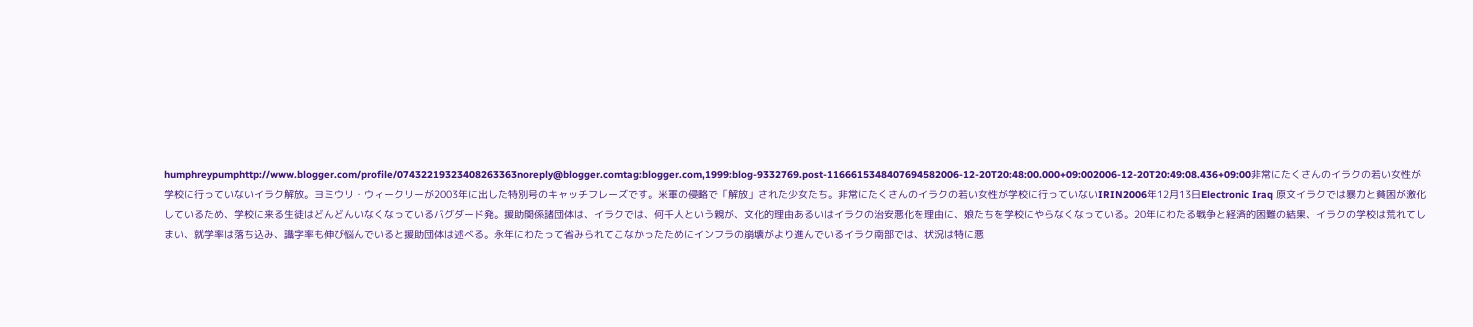humphreypumphttp://www.blogger.com/profile/07432219323408263363noreply@blogger.comtag:blogger.com,1999:blog-9332769.post-1166615348407694582006-12-20T20:48:00.000+09:002006-12-20T20:49:08.436+09:00非常にたくさんのイラクの若い女性が学校に行っていないイラク解放。ヨミウリ・ウィークリーが2003年に出した特別号のキャッチフレーズです。米軍の侵略で「解放」された少女たち。非常にたくさんのイラクの若い女性が学校に行っていないIRIN2006年12月13日Electronic Iraq 原文イラクでは暴力と貧困が激化しているため、学校に来る生徒はどんどんいなくなっているバグダード発。援助関係諸団体は、イラクでは、何千人という親が、文化的理由あるいはイラクの治安悪化を理由に、娘たちを学校にやらなくなっている。20年にわたる戦争と経済的困難の結果、イラクの学校は荒れてしまい、就学率は落ち込み、識字率も伸び悩んでいると援助団体は述べる。永年にわたって省みられてこなかったためにインフラの崩壊がより進んでいるイラク南部では、状況は特に悪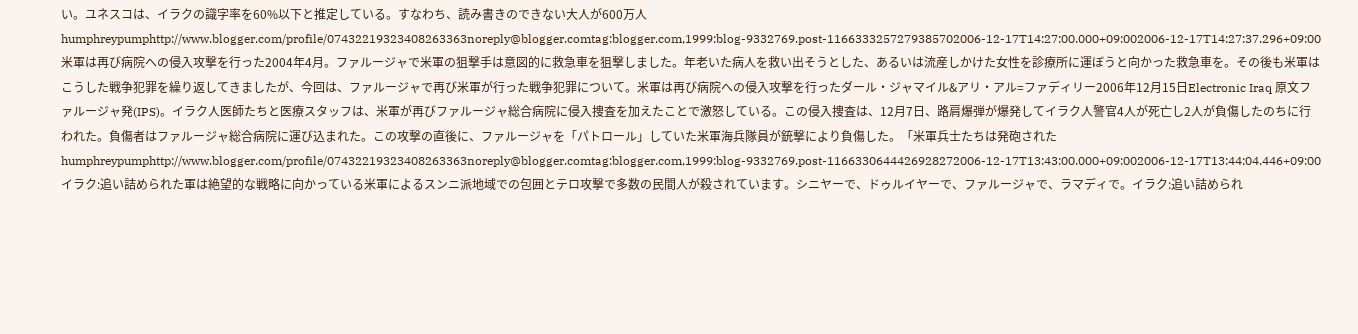い。ユネスコは、イラクの識字率を60%以下と推定している。すなわち、読み書きのできない大人が600万人humphreypumphttp://www.blogger.com/profile/07432219323408263363noreply@blogger.comtag:blogger.com,1999:blog-9332769.post-1166333257279385702006-12-17T14:27:00.000+09:002006-12-17T14:27:37.296+09:00米軍は再び病院への侵入攻撃を行った2004年4月。ファルージャで米軍の狙撃手は意図的に救急車を狙撃しました。年老いた病人を救い出そうとした、あるいは流産しかけた女性を診療所に運ぼうと向かった救急車を。その後も米軍はこうした戦争犯罪を繰り返してきましたが、今回は、ファルージャで再び米軍が行った戦争犯罪について。米軍は再び病院への侵入攻撃を行ったダール・ジャマイル&アリ・アル=ファディリー2006年12月15日Electronic Iraq 原文ファルージャ発(IPS)。イラク人医師たちと医療スタッフは、米軍が再びファルージャ総合病院に侵入捜査を加えたことで激怒している。この侵入捜査は、12月7日、路肩爆弾が爆発してイラク人警官4人が死亡し2人が負傷したのちに行われた。負傷者はファルージャ総合病院に運び込まれた。この攻撃の直後に、ファルージャを「パトロール」していた米軍海兵隊員が銃撃により負傷した。「米軍兵士たちは発砲されたhumphreypumphttp://www.blogger.com/profile/07432219323408263363noreply@blogger.comtag:blogger.com,1999:blog-9332769.post-1166330644426928272006-12-17T13:43:00.000+09:002006-12-17T13:44:04.446+09:00イラク:追い詰められた軍は絶望的な戦略に向かっている米軍によるスンニ派地域での包囲とテロ攻撃で多数の民間人が殺されています。シニヤーで、ドゥルイヤーで、ファルージャで、ラマディで。イラク:追い詰められ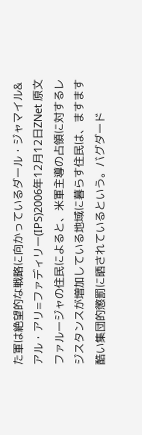た軍は絶望的な戦略に向かっているダール・ジャマイル&アル・アリ=ファディリー(IPS)2006年12月12日ZNet 原文ファルージャの住民によると、米軍主導の占領に対するレジスタンスが増加している地域に暮らす住民は、ますます酷い集団的懲罰に晒されているという。バグダード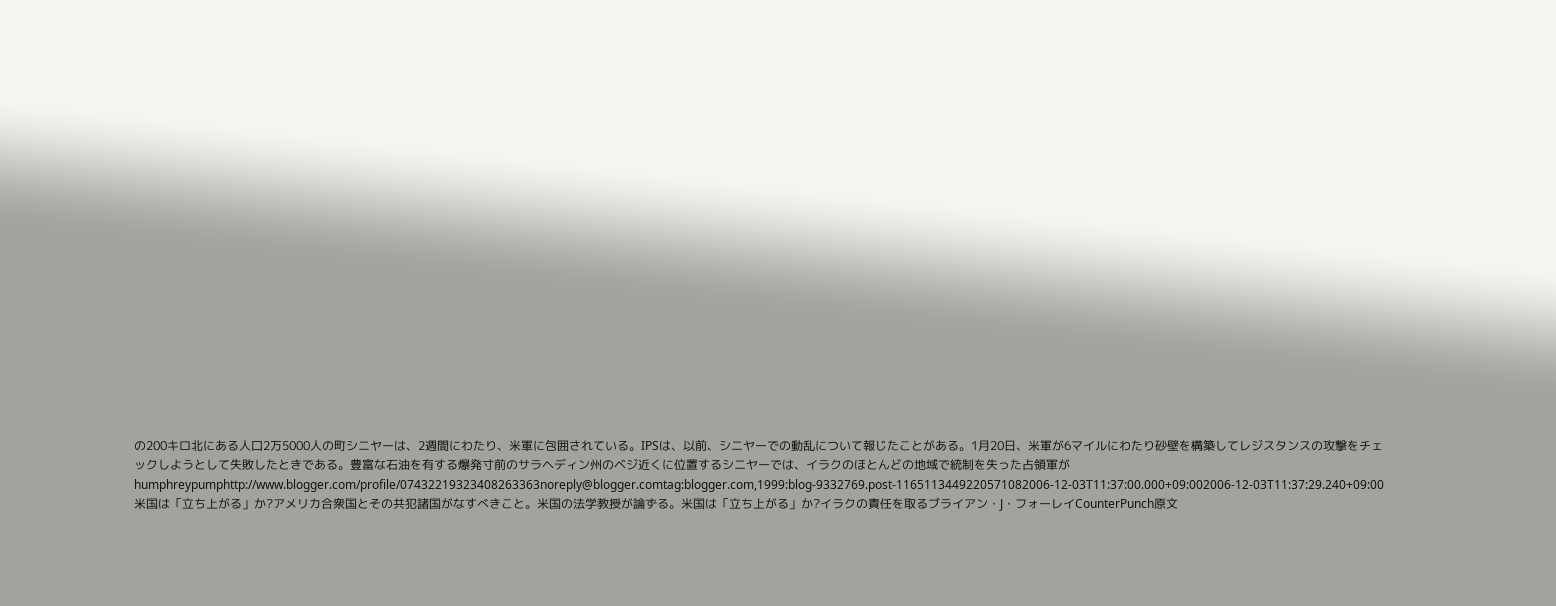の200キロ北にある人口2万5000人の町シニヤーは、2週間にわたり、米軍に包囲されている。IPSは、以前、シニヤーでの動乱について報じたことがある。1月20日、米軍が6マイルにわたり砂壁を構築してレジスタンスの攻撃をチェックしようとして失敗したときである。豊富な石油を有する爆発寸前のサラヘディン州のベジ近くに位置するシニヤーでは、イラクのほとんどの地域で統制を失った占領軍がhumphreypumphttp://www.blogger.com/profile/07432219323408263363noreply@blogger.comtag:blogger.com,1999:blog-9332769.post-1165113449220571082006-12-03T11:37:00.000+09:002006-12-03T11:37:29.240+09:00米国は「立ち上がる」か?アメリカ合衆国とその共犯諸国がなすべきこと。米国の法学教授が論ずる。米国は「立ち上がる」か?イラクの責任を取るブライアン・J・フォーレイCounterPunch原文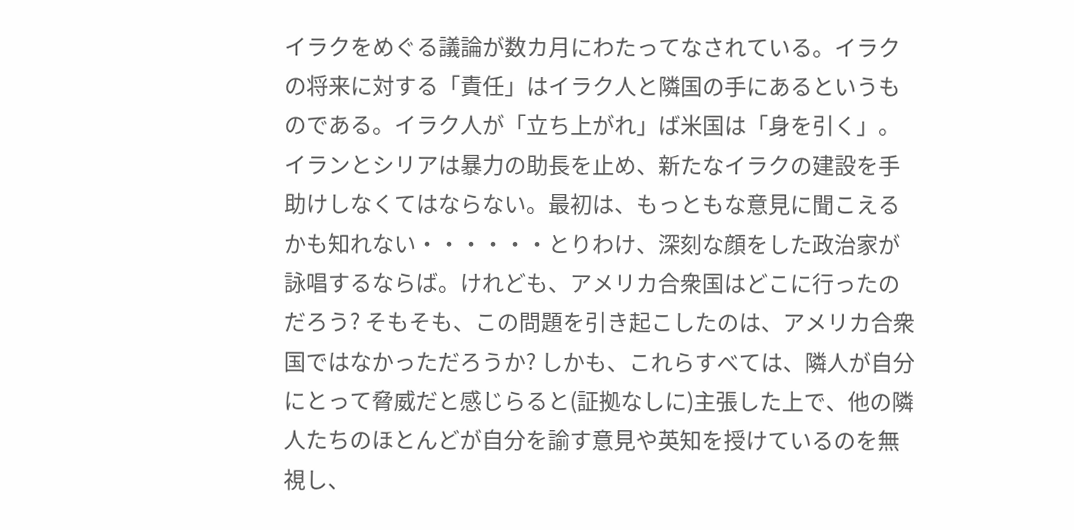イラクをめぐる議論が数カ月にわたってなされている。イラクの将来に対する「責任」はイラク人と隣国の手にあるというものである。イラク人が「立ち上がれ」ば米国は「身を引く」。イランとシリアは暴力の助長を止め、新たなイラクの建設を手助けしなくてはならない。最初は、もっともな意見に聞こえるかも知れない・・・・・・とりわけ、深刻な顔をした政治家が詠唱するならば。けれども、アメリカ合衆国はどこに行ったのだろう? そもそも、この問題を引き起こしたのは、アメリカ合衆国ではなかっただろうか? しかも、これらすべては、隣人が自分にとって脅威だと感じらると(証拠なしに)主張した上で、他の隣人たちのほとんどが自分を諭す意見や英知を授けているのを無視し、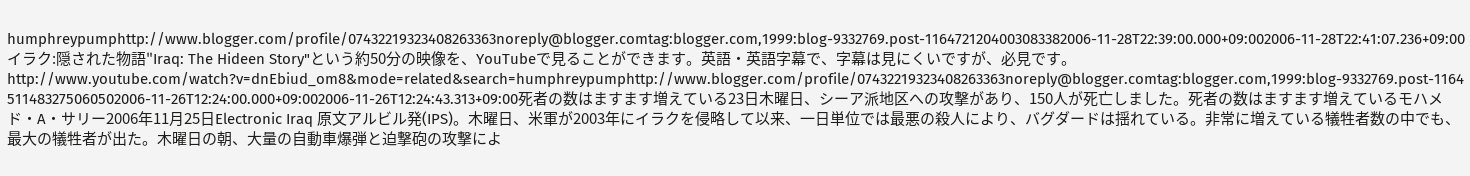humphreypumphttp://www.blogger.com/profile/07432219323408263363noreply@blogger.comtag:blogger.com,1999:blog-9332769.post-1164721204003083382006-11-28T22:39:00.000+09:002006-11-28T22:41:07.236+09:00イラク:隠された物語"Iraq: The Hideen Story"という約50分の映像を、YouTubeで見ることができます。英語・英語字幕で、字幕は見にくいですが、必見です。http://www.youtube.com/watch?v=dnEbiud_om8&mode=related&search=humphreypumphttp://www.blogger.com/profile/07432219323408263363noreply@blogger.comtag:blogger.com,1999:blog-9332769.post-1164511483275060502006-11-26T12:24:00.000+09:002006-11-26T12:24:43.313+09:00死者の数はますます増えている23日木曜日、シーア派地区への攻撃があり、150人が死亡しました。死者の数はますます増えているモハメド・A・サリー2006年11月25日Electronic Iraq 原文アルビル発(IPS)。木曜日、米軍が2003年にイラクを侵略して以来、一日単位では最悪の殺人により、バグダードは揺れている。非常に増えている犠牲者数の中でも、最大の犠牲者が出た。木曜日の朝、大量の自動車爆弾と迫撃砲の攻撃によ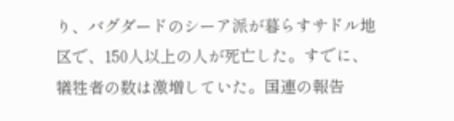り、バグダードのシーア派が暮らすサドル地区で、150人以上の人が死亡した。すでに、犠牲者の数は激増していた。国連の報告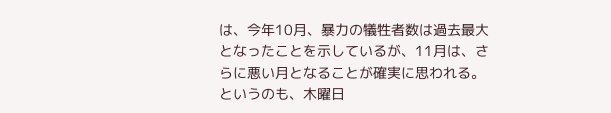は、今年10月、暴力の犠牲者数は過去最大となったことを示しているが、11月は、さらに悪い月となることが確実に思われる。というのも、木曜日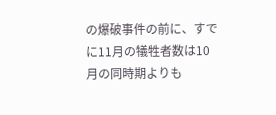の爆破事件の前に、すでに11月の犠牲者数は10月の同時期よりも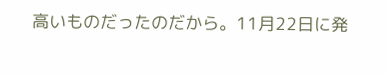高いものだったのだから。11月22日に発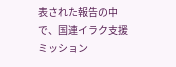表された報告の中で、国連イラク支援ミッション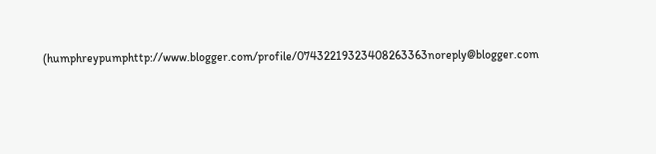(humphreypumphttp://www.blogger.com/profile/07432219323408263363noreply@blogger.com